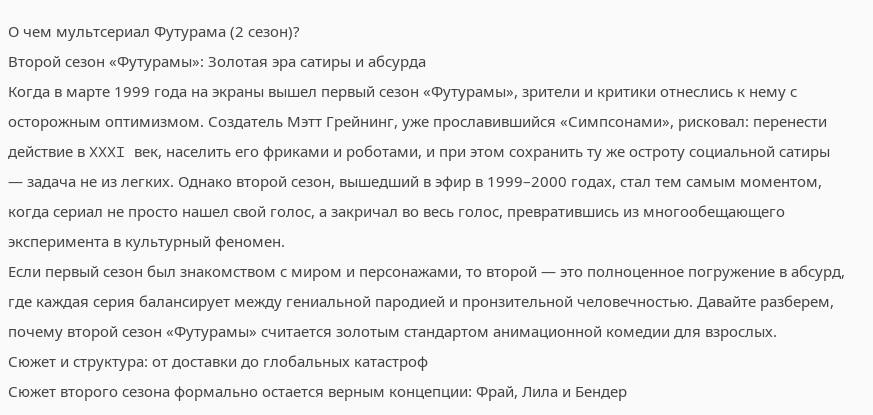О чем мультсериал Футурама (2 сезон)?
Второй сезон «Футурамы»: Золотая эра сатиры и абсурда
Когда в марте 1999 года на экраны вышел первый сезон «Футурамы», зрители и критики отнеслись к нему с осторожным оптимизмом. Создатель Мэтт Грейнинг, уже прославившийся «Симпсонами», рисковал: перенести действие в XXXI век, населить его фриками и роботами, и при этом сохранить ту же остроту социальной сатиры — задача не из легких. Однако второй сезон, вышедший в эфир в 1999–2000 годах, стал тем самым моментом, когда сериал не просто нашел свой голос, а закричал во весь голос, превратившись из многообещающего эксперимента в культурный феномен.
Если первый сезон был знакомством с миром и персонажами, то второй — это полноценное погружение в абсурд, где каждая серия балансирует между гениальной пародией и пронзительной человечностью. Давайте разберем, почему второй сезон «Футурамы» считается золотым стандартом анимационной комедии для взрослых.
Сюжет и структура: от доставки до глобальных катастроф
Сюжет второго сезона формально остается верным концепции: Фрай, Лила и Бендер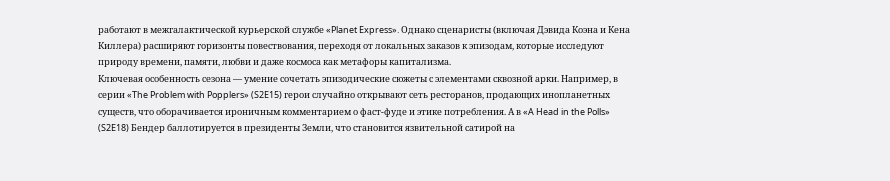работают в межгалактической курьерской службе «Planet Express». Однако сценаристы (включая Дэвида Коэна и Кена Киллера) расширяют горизонты повествования, переходя от локальных заказов к эпизодам, которые исследуют природу времени, памяти, любви и даже космоса как метафоры капитализма.
Ключевая особенность сезона — умение сочетать эпизодические сюжеты с элементами сквозной арки. Например, в серии «The Problem with Popplers» (S2E15) герои случайно открывают сеть ресторанов, продающих инопланетных существ, что оборачивается ироничным комментарием о фаст-фуде и этике потребления. А в «A Head in the Polls» (S2E18) Бендер баллотируется в президенты Земли, что становится язвительной сатирой на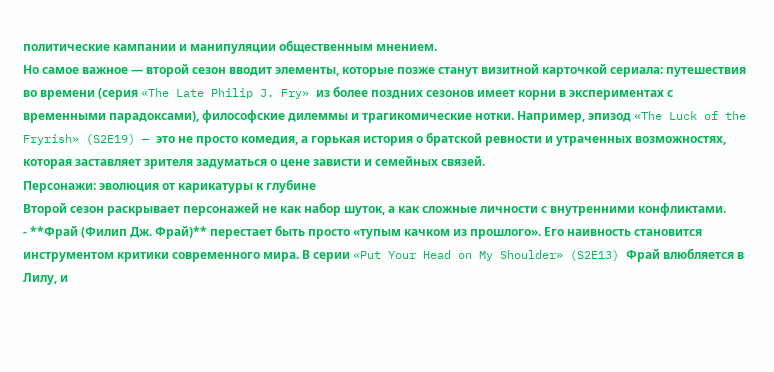политические кампании и манипуляции общественным мнением.
Но самое важное — второй сезон вводит элементы, которые позже станут визитной карточкой сериала: путешествия во времени (серия «The Late Philip J. Fry» из более поздних сезонов имеет корни в экспериментах с временными парадоксами), философские дилеммы и трагикомические нотки. Например, эпизод «The Luck of the Fryrish» (S2E19) — это не просто комедия, а горькая история о братской ревности и утраченных возможностях, которая заставляет зрителя задуматься о цене зависти и семейных связей.
Персонажи: эволюция от карикатуры к глубине
Второй сезон раскрывает персонажей не как набор шуток, а как сложные личности с внутренними конфликтами.
- **Фрай (Филип Дж. Фрай)** перестает быть просто «тупым качком из прошлого». Его наивность становится инструментом критики современного мира. В серии «Put Your Head on My Shoulder» (S2E13) Фрай влюбляется в Лилу, и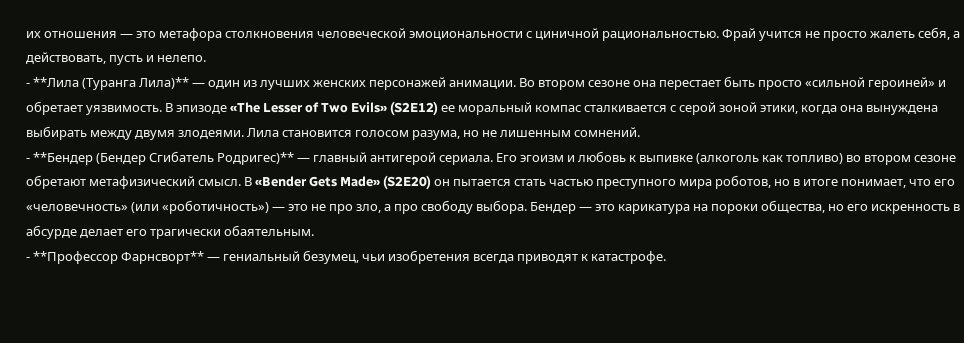их отношения — это метафора столкновения человеческой эмоциональности с циничной рациональностью. Фрай учится не просто жалеть себя, а действовать, пусть и нелепо.
- **Лила (Туранга Лила)** — один из лучших женских персонажей анимации. Во втором сезоне она перестает быть просто «сильной героиней» и обретает уязвимость. В эпизоде «The Lesser of Two Evils» (S2E12) ее моральный компас сталкивается с серой зоной этики, когда она вынуждена выбирать между двумя злодеями. Лила становится голосом разума, но не лишенным сомнений.
- **Бендер (Бендер Сгибатель Родригес)** — главный антигерой сериала. Его эгоизм и любовь к выпивке (алкоголь как топливо) во втором сезоне обретают метафизический смысл. В «Bender Gets Made» (S2E20) он пытается стать частью преступного мира роботов, но в итоге понимает, что его «человечность» (или «роботичность») — это не про зло, а про свободу выбора. Бендер — это карикатура на пороки общества, но его искренность в абсурде делает его трагически обаятельным.
- **Профессор Фарнсворт** — гениальный безумец, чьи изобретения всегда приводят к катастрофе.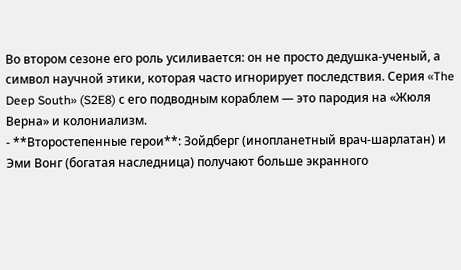Во втором сезоне его роль усиливается: он не просто дедушка-ученый, а символ научной этики, которая часто игнорирует последствия. Серия «The Deep South» (S2E8) с его подводным кораблем — это пародия на «Жюля Верна» и колониализм.
- **Второстепенные герои**: Зойдберг (инопланетный врач-шарлатан) и Эми Вонг (богатая наследница) получают больше экранного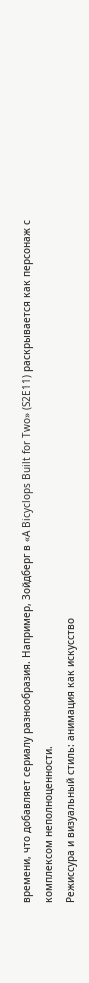времени, что добавляет сериалу разнообразия. Например, Зойдберг в «A Bicyclops Built for Two» (S2E11) раскрывается как персонаж с комплексом неполноценности.
Режиссура и визуальный стиль: анимация как искусство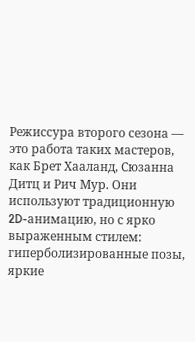Режиссура второго сезона — это работа таких мастеров, как Брет Хааланд, Сюзанна Дитц и Рич Мур. Они используют традиционную 2D-анимацию, но с ярко выраженным стилем: гиперболизированные позы, яркие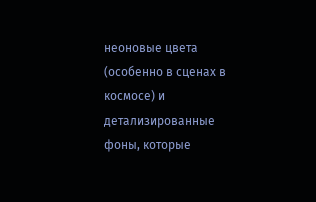неоновые цвета (особенно в сценах в космосе) и детализированные фоны, которые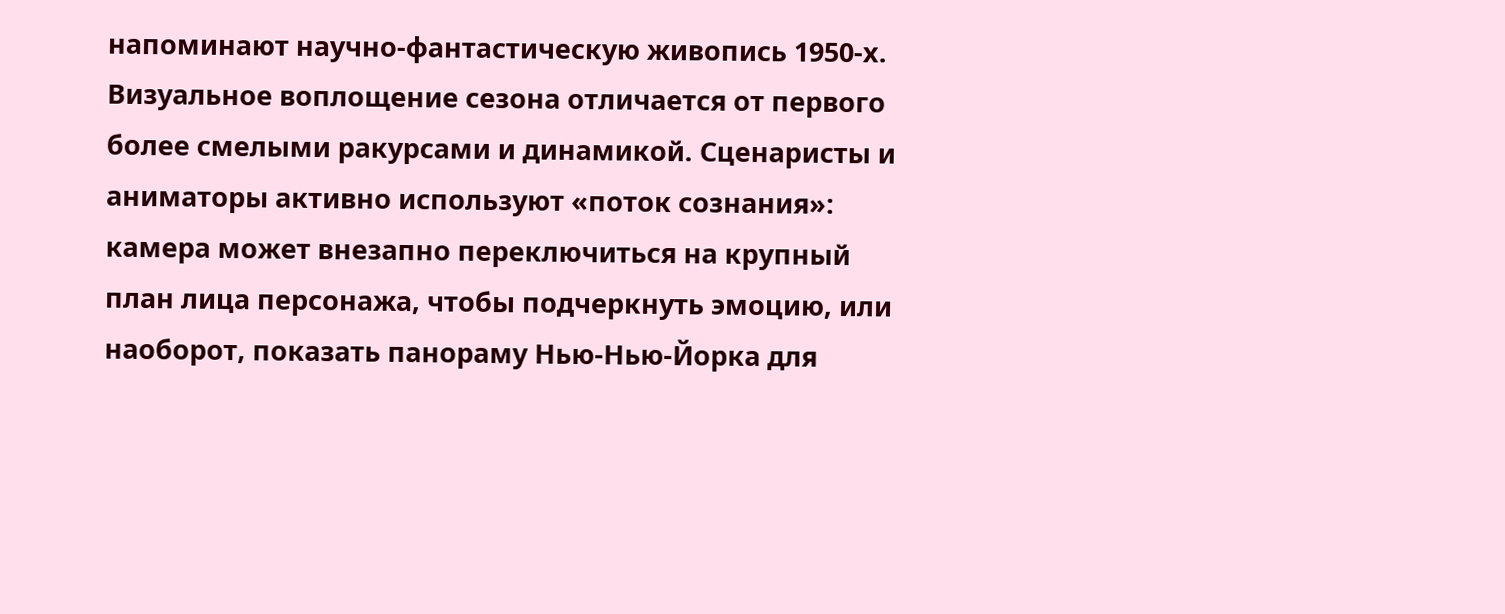напоминают научно-фантастическую живопись 1950-х.
Визуальное воплощение сезона отличается от первого более смелыми ракурсами и динамикой. Сценаристы и аниматоры активно используют «поток сознания»: камера может внезапно переключиться на крупный план лица персонажа, чтобы подчеркнуть эмоцию, или наоборот, показать панораму Нью-Нью-Йорка для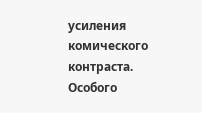усиления комического контраста.
Особого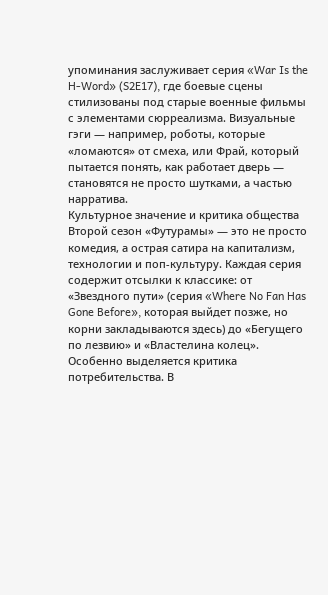упоминания заслуживает серия «War Is the H-Word» (S2E17), где боевые сцены стилизованы под старые военные фильмы с элементами сюрреализма. Визуальные гэги — например, роботы, которые «ломаются» от смеха, или Фрай, который пытается понять, как работает дверь — становятся не просто шутками, а частью нарратива.
Культурное значение и критика общества
Второй сезон «Футурамы» — это не просто комедия, а острая сатира на капитализм, технологии и поп-культуру. Каждая серия содержит отсылки к классике: от «Звездного пути» (серия «Where No Fan Has Gone Before», которая выйдет позже, но корни закладываются здесь) до «Бегущего по лезвию» и «Властелина колец».
Особенно выделяется критика потребительства. В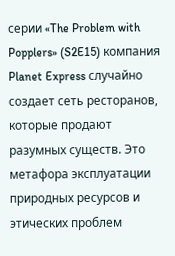серии «The Problem with Popplers» (S2E15) компания Planet Express случайно создает сеть ресторанов, которые продают разумных существ. Это метафора эксплуатации природных ресурсов и этических проблем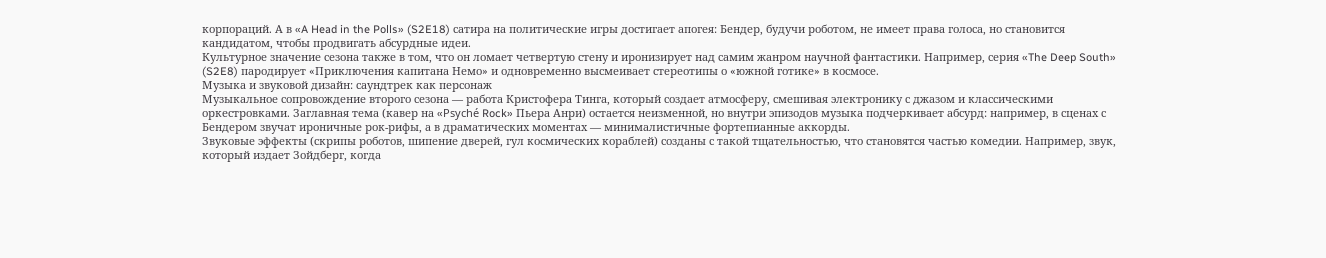корпораций. А в «A Head in the Polls» (S2E18) сатира на политические игры достигает апогея: Бендер, будучи роботом, не имеет права голоса, но становится кандидатом, чтобы продвигать абсурдные идеи.
Культурное значение сезона также в том, что он ломает четвертую стену и иронизирует над самим жанром научной фантастики. Например, серия «The Deep South» (S2E8) пародирует «Приключения капитана Немо» и одновременно высмеивает стереотипы о «южной готике» в космосе.
Музыка и звуковой дизайн: саундтрек как персонаж
Музыкальное сопровождение второго сезона — работа Кристофера Тинга, который создает атмосферу, смешивая электронику с джазом и классическими оркестровками. Заглавная тема (кавер на «Psyché Rock» Пьера Анри) остается неизменной, но внутри эпизодов музыка подчеркивает абсурд: например, в сценах с Бендером звучат ироничные рок-рифы, а в драматических моментах — минималистичные фортепианные аккорды.
Звуковые эффекты (скрипы роботов, шипение дверей, гул космических кораблей) созданы с такой тщательностью, что становятся частью комедии. Например, звук, который издает Зойдберг, когда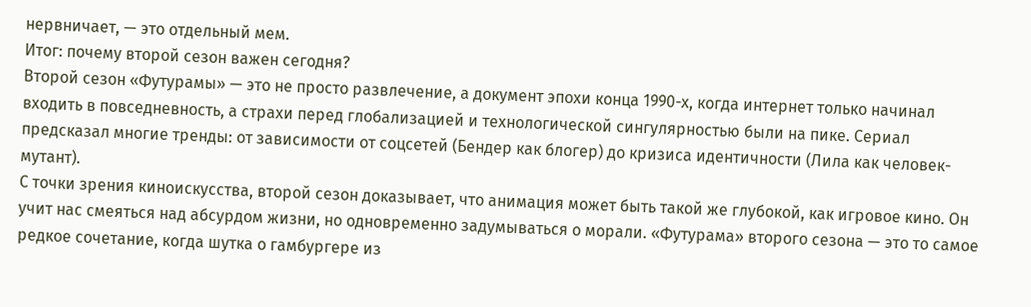нервничает, — это отдельный мем.
Итог: почему второй сезон важен сегодня?
Второй сезон «Футурамы» — это не просто развлечение, а документ эпохи конца 1990-х, когда интернет только начинал входить в повседневность, а страхи перед глобализацией и технологической сингулярностью были на пике. Сериал предсказал многие тренды: от зависимости от соцсетей (Бендер как блогер) до кризиса идентичности (Лила как человек-мутант).
С точки зрения киноискусства, второй сезон доказывает, что анимация может быть такой же глубокой, как игровое кино. Он учит нас смеяться над абсурдом жизни, но одновременно задумываться о морали. «Футурама» второго сезона — это то самое редкое сочетание, когда шутка о гамбургере из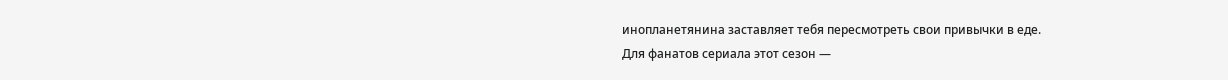инопланетянина заставляет тебя пересмотреть свои привычки в еде.
Для фанатов сериала этот сезон —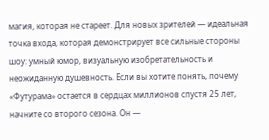магия, которая не стареет. Для новых зрителей — идеальная точка входа, которая демонстрирует все сильные стороны шоу: умный юмор, визуальную изобретательность и неожиданную душевность. Если вы хотите понять, почему «Футурама» остается в сердцах миллионов спустя 25 лет, начните со второго сезона. Он —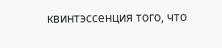квинтэссенция того, что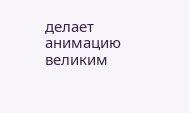делает анимацию великим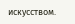искусством.